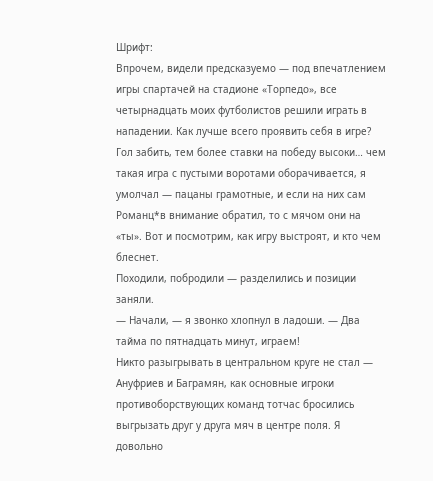Шрифт:
Впрочем, видели предсказуемо — под впечатлением игры спартачей на стадионе «Торпедо», все четырнадцать моих футболистов решили играть в нападении. Как лучше всего проявить себя в игре? Гол забить, тем более ставки на победу высоки… чем такая игра с пустыми воротами оборачивается, я умолчал — пацаны грамотные, и если на них сам Романц*в внимание обратил, то с мячом они на «ты». Вот и посмотрим, как игру выстроят, и кто чем блеснет.
Походили, побродили — разделились и позиции заняли.
— Начали, — я звонко хлопнул в ладоши. — Два тайма по пятнадцать минут, играем!
Никто разыгрывать в центральном круге не стал — Ануфриев и Баграмян, как основные игроки противоборствующих команд тотчас бросились выгрызать друг у друга мяч в центре поля. Я довольно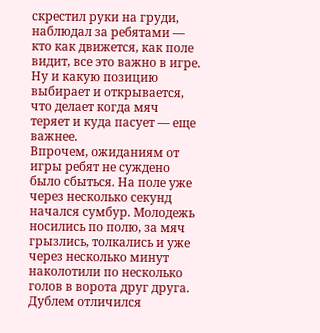скрестил руки на груди, наблюдал за ребятами — кто как движется, как поле видит, все это важно в игре. Ну и какую позицию выбирает и открывается, что делает когда мяч теряет и куда пасует — еще важнее.
Впрочем, ожиданиям от игры ребят не суждено было сбыться. На поле уже через несколько секунд начался сумбур. Молодежь носились по полю, за мяч грызлись, толкались и уже через несколько минут наколотили по несколько голов в ворота друг друга. Дублем отличился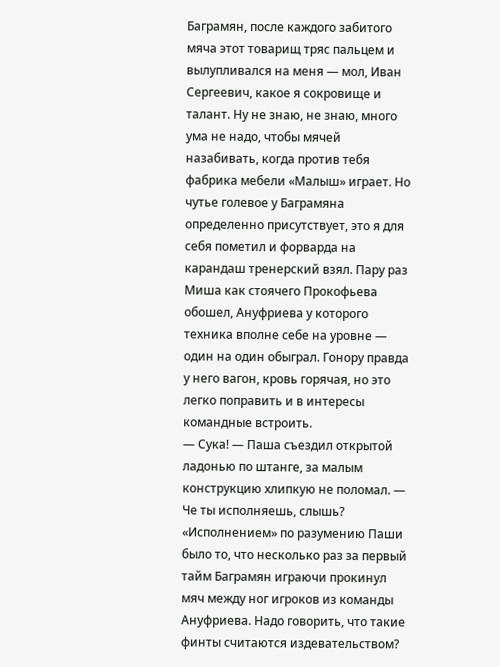Баграмян, после каждого забитого мяча этот товарищ тряс пальцем и вылупливался на меня — мол, Иван Сергеевич, какое я сокровище и талант. Ну не знаю, не знаю, много ума не надо, чтобы мячей назабивать, когда против тебя фабрика мебели «Малыш» играет. Но чутье голевое у Баграмяна определенно присутствует, это я для себя пометил и форварда на карандаш тренерский взял. Пару раз Миша как стоячего Прокофьева обошел, Ануфриева у которого техника вполне себе на уровне — один на один обыграл. Гонору правда у него вагон, кровь горячая, но это легко поправить и в интересы командные встроить.
— Сука! — Паша съездил открытой ладонью по штанге, за малым конструкцию хлипкую не поломал. — Че ты исполняешь, слышь?
«Исполнением» по разумению Паши было то, что несколько раз за первый тайм Баграмян играючи прокинул мяч между ног игроков из команды Ануфриева. Надо говорить, что такие финты считаются издевательством?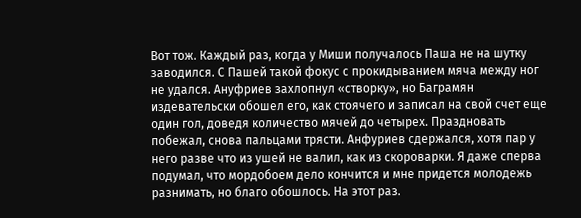Вот тож. Каждый раз, когда у Миши получалось Паша не на шутку заводился. С Пашей такой фокус с прокидыванием мяча между ног не удался. Ануфриев захлопнул «створку», но Баграмян издевательски обошел его, как стоячего и записал на свой счет еще один гол, доведя количество мячей до четырех. Праздновать побежал, снова пальцами трясти. Анфуриев сдержался, хотя пар у него разве что из ушей не валил, как из скороварки. Я даже сперва подумал, что мордобоем дело кончится и мне придется молодежь разнимать, но благо обошлось. На этот раз.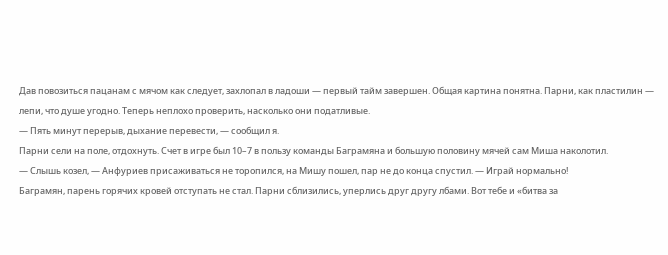Дав повозиться пацанам с мячом как следует, захлопал в ладоши — первый тайм завершен. Общая картина понятна. Парни, как пластилин — лепи, что душе угодно. Теперь неплохо проверить, насколько они податливые.
— Пять минут перерыв, дыхание перевести, — сообщил я.
Парни сели на поле, отдохнуть. Счет в игре был 10–7 в пользу команды Баграмяна и большую половину мячей сам Миша наколотил.
— Слышь козел, — Анфуриев присаживаться не торопился, на Мишу пошел, пар не до конца спустил. — Играй нормально!
Баграмян, парень горячих кровей отступать не стал. Парни сблизились, уперлись друг другу лбами. Вот тебе и «битва за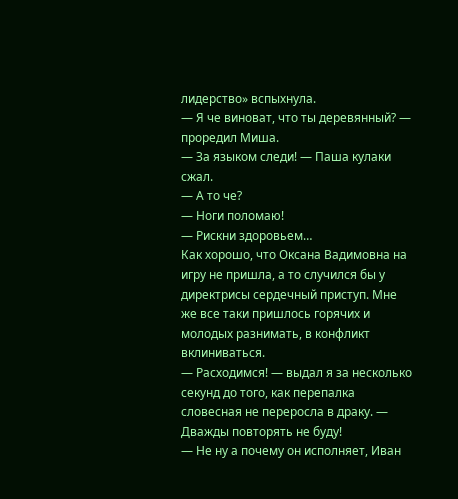лидерство» вспыхнула.
— Я че виноват, что ты деревянный? — проредил Миша.
— За языком следи! — Паша кулаки сжал.
— А то че?
— Ноги поломаю!
— Рискни здоровьем…
Как хорошо, что Оксана Вадимовна на игру не пришла, а то случился бы у директрисы сердечный приступ. Мне же все таки пришлось горячих и молодых разнимать, в конфликт вклиниваться.
— Расходимся! — выдал я за несколько секунд до того, как перепалка словесная не переросла в драку. — Дважды повторять не буду!
— Не ну а почему он исполняет, Иван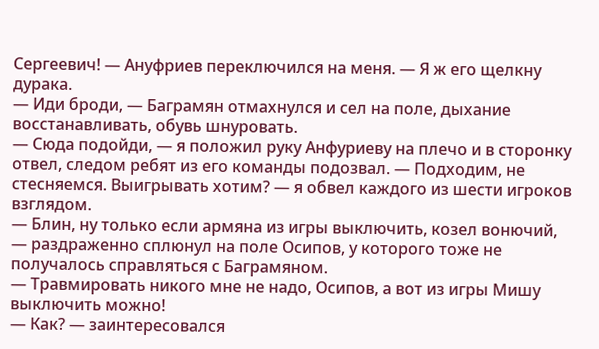Сергеевич! — Ануфриев переключился на меня. — Я ж его щелкну дурака.
— Иди броди, — Баграмян отмахнулся и сел на поле, дыхание восстанавливать, обувь шнуровать.
— Сюда подойди, — я положил руку Анфуриеву на плечо и в сторонку отвел, следом ребят из его команды подозвал. — Подходим, не стесняемся. Выигрывать хотим? — я обвел каждого из шести игроков взглядом.
— Блин, ну только если армяна из игры выключить, козел вонючий, — раздраженно сплюнул на поле Осипов, у которого тоже не получалось справляться с Баграмяном.
— Травмировать никого мне не надо, Осипов, а вот из игры Мишу выключить можно!
— Как? — заинтересовался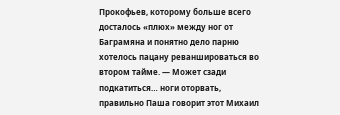Прокофьев, которому больше всего досталось «плюх» между ног от Баграмяна и понятно дело парню хотелось пацану реваншироваться во втором тайме. — Может сзади подкатиться… ноги оторвать, правильно Паша говорит этот Михаил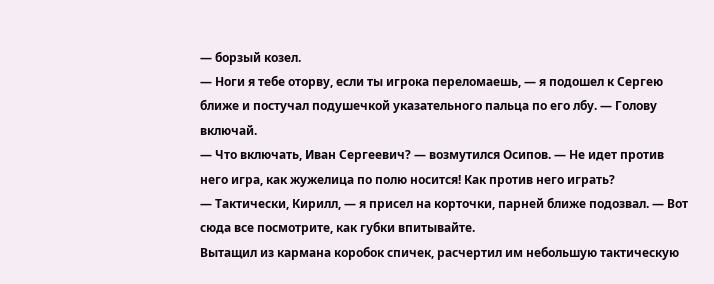— борзый козел.
— Ноги я тебе оторву, если ты игрока переломаешь, — я подошел к Сергею ближе и постучал подушечкой указательного пальца по его лбу. — Голову включай.
— Что включать, Иван Сергеевич? — возмутился Осипов. — Не идет против него игра, как жужелица по полю носится! Как против него играть?
— Тактически, Кирилл, — я присел на корточки, парней ближе подозвал. — Вот сюда все посмотрите, как губки впитывайте.
Вытащил из кармана коробок спичек, расчертил им небольшую тактическую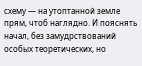схему — на утоптанной земле прям, чтоб наглядно. И пояснять начал, без замудрствований особых теоретических, но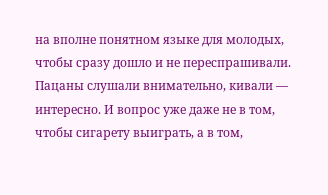на вполне понятном языке для молодых, чтобы сразу дошло и не переспрашивали. Пацаны слушали внимательно, кивали — интересно. И вопрос уже даже не в том, чтобы сигарету выиграть, а в том,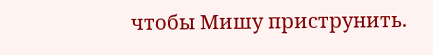чтобы Мишу приструнить.